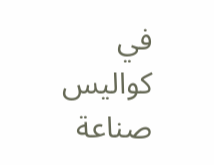في كواليس صناعة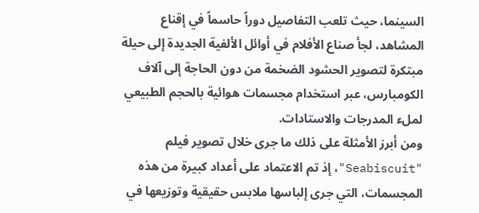السينما، حيث تلعب التفاصيل دوراً حاسماً في إقناع المشاهد، لجأ صناع الأفلام في أوائل الألفية الجديدة إلى حيلة مبتكرة لتصوير الحشود الضخمة من دون الحاجة إلى آلاف الكومبارس، عبر استخدام مجسمات هوائية بالحجم الطبيعي لملء المدرجات والاستادات.
ومن أبرز الأمثلة على ذلك ما جرى خلال تصوير فيلم "Seabiscuit"، إذ تم الاعتماد على أعداد كبيرة من هذه المجسمات، التي جرى إلباسها ملابس حقيقية وتوزيعها في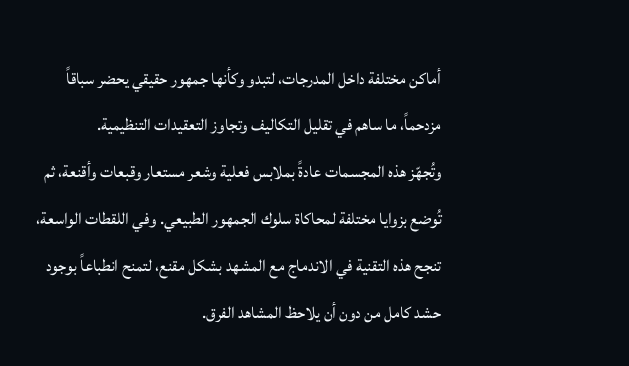أماكن مختلفة داخل المدرجات، لتبدو وكأنها جمهور حقيقي يحضر سباقاً مزدحماً، ما ساهم في تقليل التكاليف وتجاوز التعقيدات التنظيمية.
وتُجهّز هذه المجسمات عادةً بملابس فعلية وشعر مستعار وقبعات وأقنعة، ثم تُوضع بزوايا مختلفة لمحاكاة سلوك الجمهور الطبيعي. وفي اللقطات الواسعة، تنجح هذه التقنية في الاندماج مع المشهد بشكل مقنع، لتمنح انطباعاً بوجود حشد كامل من دون أن يلاحظ المشاهد الفرق.